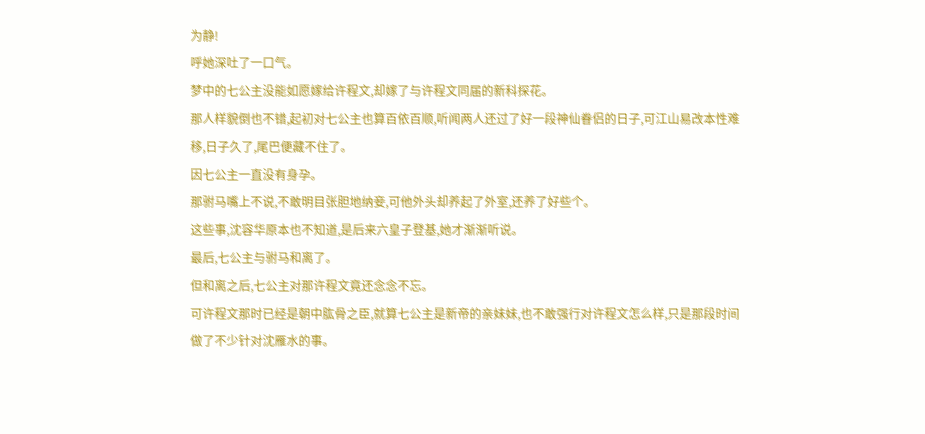为静!
呼她深吐了一口气。
梦中的七公主没能如愿嫁给许程文,却嫁了与许程文同届的新科探花。
那人样貌倒也不错,起初对七公主也算百依百顺,听闻两人还过了好一段神仙眷侣的日子,可江山易改本性难移,日子久了,尾巴便藏不住了。
因七公主一直没有身孕。
那驸马嘴上不说,不敢明目张胆地纳妾,可他外头却养起了外室,还养了好些个。
这些事,沈容华原本也不知道,是后来六皇子登基,她才渐渐听说。
最后,七公主与驸马和离了。
但和离之后,七公主对那许程文竟还念念不忘。
可许程文那时已经是朝中肱骨之臣,就算七公主是新帝的亲妹妹,也不敢强行对许程文怎么样,只是那段时间做了不少针对沈雁水的事。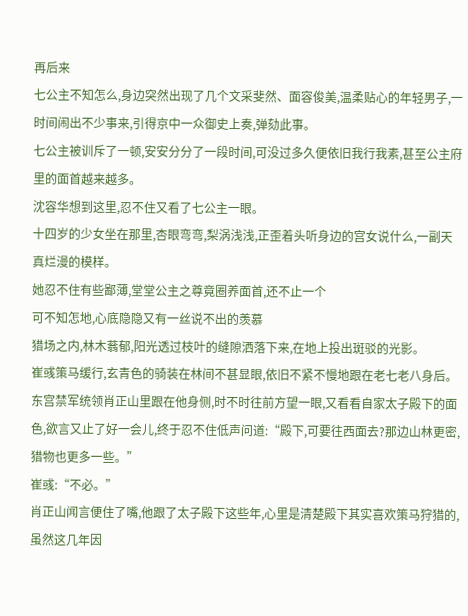再后来
七公主不知怎么,身边突然出现了几个文采斐然、面容俊美,温柔贴心的年轻男子,一时间闹出不少事来,引得京中一众御史上奏,弹劾此事。
七公主被训斥了一顿,安安分分了一段时间,可没过多久便依旧我行我素,甚至公主府里的面首越来越多。
沈容华想到这里,忍不住又看了七公主一眼。
十四岁的少女坐在那里,杏眼弯弯,梨涡浅浅,正歪着头听身边的宫女说什么,一副天真烂漫的模样。
她忍不住有些鄙薄,堂堂公主之尊竟圈养面首,还不止一个
可不知怎地,心底隐隐又有一丝说不出的羡慕
猎场之内,林木蓊郁,阳光透过枝叶的缝隙洒落下来,在地上投出斑驳的光影。
崔彧策马缓行,玄青色的骑装在林间不甚显眼,依旧不紧不慢地跟在老七老八身后。
东宫禁军统领肖正山里跟在他身侧,时不时往前方望一眼,又看看自家太子殿下的面色,欲言又止了好一会儿,终于忍不住低声问道:“殿下,可要往西面去?那边山林更密,猎物也更多一些。”
崔彧:“不必。”
肖正山闻言便住了嘴,他跟了太子殿下这些年,心里是清楚殿下其实喜欢策马狩猎的,虽然这几年因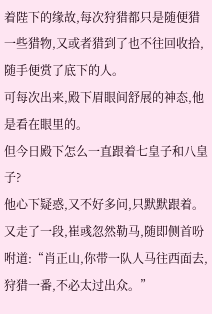着陛下的缘故,每次狩猎都只是随便猎一些猎物,又或者猎到了也不往回收拾,随手便赏了底下的人。
可每次出来,殿下眉眼间舒展的神态,他是看在眼里的。
但今日殿下怎么一直跟着七皇子和八皇子?
他心下疑惑,又不好多问,只默默跟着。
又走了一段,崔彧忽然勒马,随即侧首吩咐道:“肖正山,你带一队人马往西面去,狩猎一番,不必太过出众。”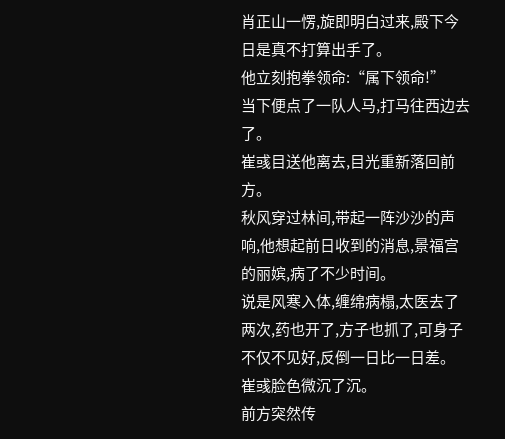肖正山一愣,旋即明白过来,殿下今日是真不打算出手了。
他立刻抱拳领命:“属下领命!”
当下便点了一队人马,打马往西边去了。
崔彧目送他离去,目光重新落回前方。
秋风穿过林间,带起一阵沙沙的声响,他想起前日收到的消息,景福宫的丽嫔,病了不少时间。
说是风寒入体,缠绵病榻,太医去了两次,药也开了,方子也抓了,可身子不仅不见好,反倒一日比一日差。
崔彧脸色微沉了沉。
前方突然传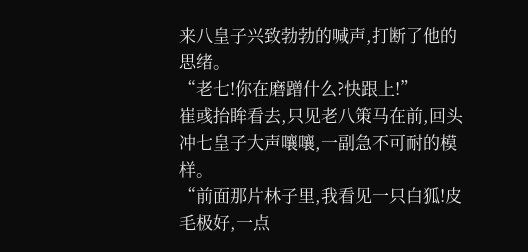来八皇子兴致勃勃的喊声,打断了他的思绪。
“老七!你在磨蹭什么?快跟上!”
崔彧抬眸看去,只见老八策马在前,回头冲七皇子大声嚷嚷,一副急不可耐的模样。
“前面那片林子里,我看见一只白狐!皮毛极好,一点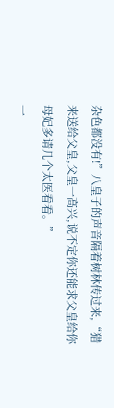杂色都没有!”八皇子的声音隔着树林传过来,“猎来送给父皇,父皇一高兴,说不定你还能求父皇给你母妃多请几个太医看看。”
一